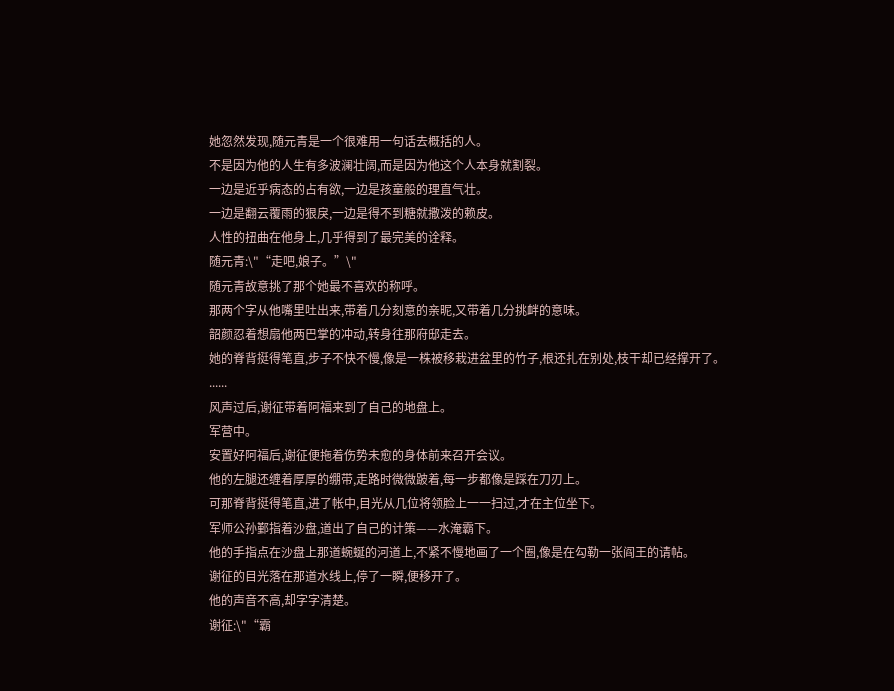她忽然发现,随元青是一个很难用一句话去概括的人。
不是因为他的人生有多波澜壮阔,而是因为他这个人本身就割裂。
一边是近乎病态的占有欲,一边是孩童般的理直气壮。
一边是翻云覆雨的狠戾,一边是得不到糖就撒泼的赖皮。
人性的扭曲在他身上,几乎得到了最完美的诠释。
随元青:\"“走吧,娘子。”\"
随元青故意挑了那个她最不喜欢的称呼。
那两个字从他嘴里吐出来,带着几分刻意的亲昵,又带着几分挑衅的意味。
韶颜忍着想扇他两巴掌的冲动,转身往那府邸走去。
她的脊背挺得笔直,步子不快不慢,像是一株被移栽进盆里的竹子,根还扎在别处,枝干却已经撑开了。
......
风声过后,谢征带着阿福来到了自己的地盘上。
军营中。
安置好阿福后,谢征便拖着伤势未愈的身体前来召开会议。
他的左腿还缠着厚厚的绷带,走路时微微跛着,每一步都像是踩在刀刃上。
可那脊背挺得笔直,进了帐中,目光从几位将领脸上一一扫过,才在主位坐下。
军师公孙鄞指着沙盘,道出了自己的计策——水淹霸下。
他的手指点在沙盘上那道蜿蜒的河道上,不紧不慢地画了一个圈,像是在勾勒一张阎王的请帖。
谢征的目光落在那道水线上,停了一瞬,便移开了。
他的声音不高,却字字清楚。
谢征:\"“霸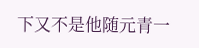下又不是他随元青一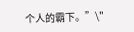个人的霸下。”\"